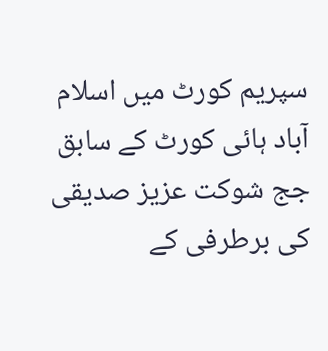سپریم کورٹ میں اسلام آباد ہائی کورٹ کے سابق جج شوکت عزیز صدیقی کی برطرفی کے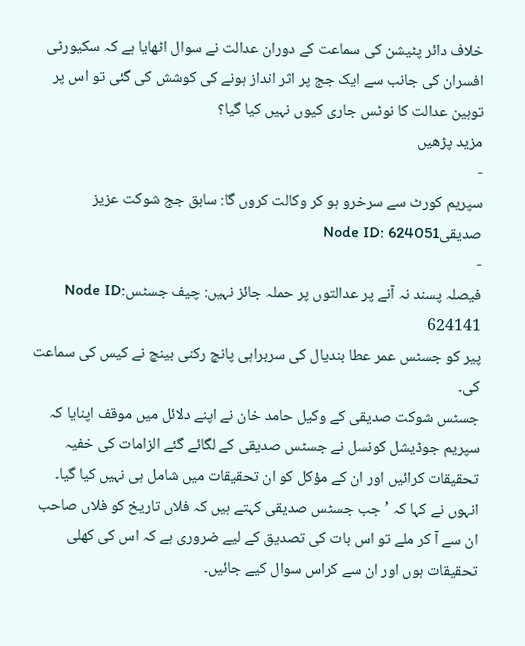خلاف دائر پٹیشن کی سماعت کے دوران عدالت نے سوال اٹھایا ہے کہ سکیورٹی افسران کی جانب سے ایک جج پر اثر انداز ہونے کی کوشش کی گئی تو اس پر توہین عدالت کا نوٹس جاری کیوں نہیں کیا گیا؟
مزید پڑھیں
-
سپریم کورٹ سے سرخرو ہو کر وکالت کروں گا: سابق جج شوکت عزیز صدیقیNode ID: 624051
-
فیصلہ پسند نہ آنے پر عدالتوں پر حملہ جائز نہیں: چیف جسٹسNode ID: 624141
پیر کو جسٹس عمر عطا بندیال کی سربراہی پانچ رکنی بینچ نے کیس کی سماعت کی۔
جسٹس شوکت صدیقی کے وکیل حامد خان نے اپنے دلائل میں موقف اپنایا کہ سپریم جوڈیشل کونسل نے جسٹس صدیقی کے لگائے گئے الزامات کی خفیہ تحقیقات کرائیں اور ان کے مؤکل کو ان تحقیقات میں شامل ہی نہیں کیا گیا۔
انہوں نے کہا کہ ’جب جسٹس صدیقی کہتے ہیں کہ فلاں تاریخ کو فلاں صاحب ان سے آ کر ملے تو اس بات کی تصدیق کے لیے ضروری ہے کہ اس کی کھلی تحقیقات ہوں اور ان سے کراس سوال کیے جائیں۔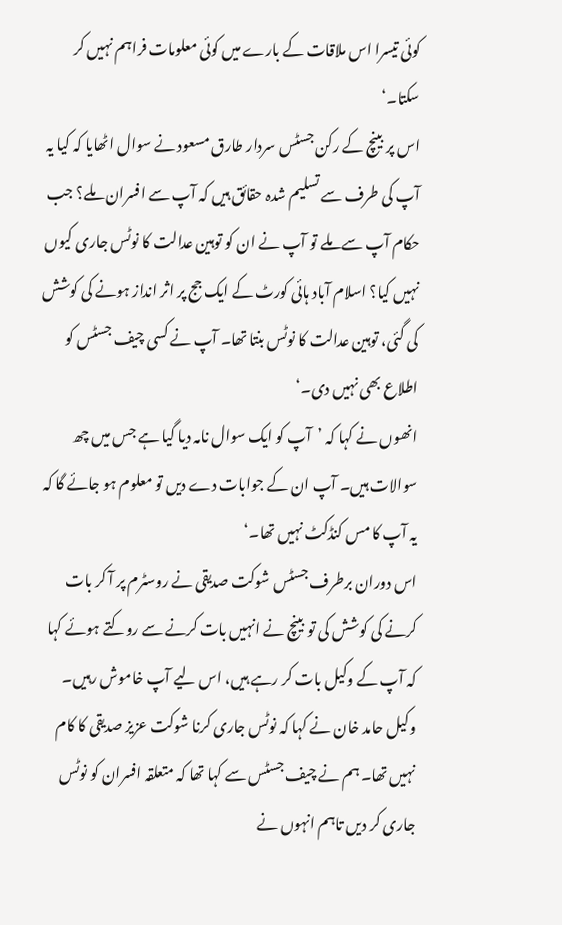کوئی تیسرا اس ملاقات کے بارے میں کوئی معلومات فراہم نہیں کر سکتا۔‘
اس پر بینچ کے رکن جسٹس سردار طارق مسعود نے سوال اٹھایا کہ کیا یہ آپ کی طرف سے تسلیم شدہ حقائق ہیں کہ آپ سے افسران ملے؟ جب حکام آپ سے ملے تو آپ نے ان کو توہین عدالت کا نوٹس جاری کیوں نہیں کیا؟ اسلام آباد ہائی کورٹ کے ایک جج پر اثر انداز ہونے کی کوشش کی گئی، توہین عدالت کا نوٹس بنتا تھا۔ آپ نے کسی چیف جسٹس کو اطلاع بھی نہیں دی۔‘
انھوں نے کہا کہ ’آپ کو ایک سوال نامہ دیا گیا ہے جس میں چھ سوالات ہیں۔ آپ ان کے جوابات دے دیں تو معلوم ہو جائے گا کہ یہ آپ کا مس کنڈکٹ نہیں تھا۔‘
اس دوران برطرف جسٹس شوکت صدیقی نے روسٹرم پر آ کر بات کرنے کی کوشش کی تو بینچ نے انہیں بات کرنے سے روکتے ہوئے کہا کہ آپ کے وکیل بات کر رہے ہیں، اس لیے آپ خاموش رہیں۔
وکیل حامد خان نے کہا کہ نوٹس جاری کرنا شوکت عزیز صدیقی کا کام نہیں تھا۔ ہم نے چیف جسٹس سے کہا تھا کہ متعلقہ افسران کو نوٹس جاری کر دیں تاہم انہوں نے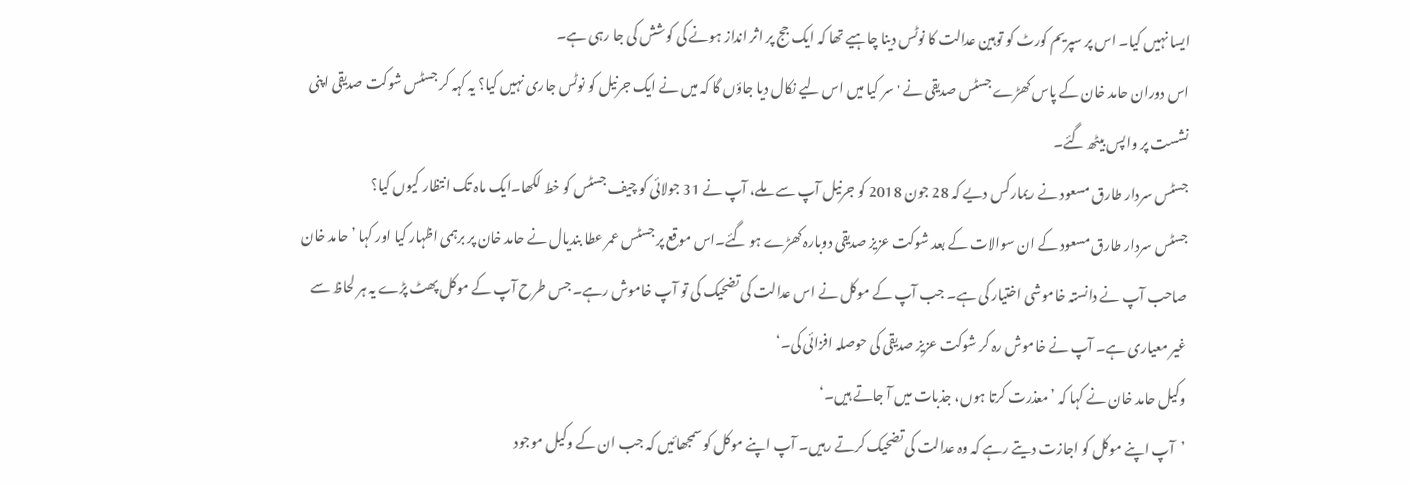ایسا نہیں کیا۔ اس پر سپریم کورٹ کو توہین عدالت کا نوٹس دینا چاہیے تھا کہ ایک جج پر اثر انداز ہونے کی کوشش کی جا رہی ہے۔
اس دوران حامد خان کے پاس کھڑے جسٹس صدیقی نے 'سر کیا میں اس لیے نکال دیا جاؤں گا کہ میں نے ایک جرنیل کو نوٹس جاری نہیں کیا؟ یہ کہہ کر جسٹس شوکت صدیقی اپنی نشست پر واپس بیٹھ گئے۔
جسٹس سردار طارق مسعود نے ریمارکس دیے کہ 28 جون 2018 کو جرنیل آپ سے ملے، آپ نے 31 جولائی کو چیف جسٹس کو خط لکھا۔ایک ماہ تک انتظار کیوں کیا؟
جسٹس سردار طارق مسعود کے ان سوالات کے بعد شوکت عزیز صدیقی دوبارہ کھڑے ہو گئے۔اس موقع پر جسٹس عمر عطا بندیال نے حامد خان پر برہمی اظہار کیا اور کہا ’حامد خان صاحب آپ نے دانستہ خاموشی اختیار کی ہے۔ جب آپ کے موکل نے اس عدالت کی تضحیک کی تو آپ خاموش رہے۔ جس طرح آپ کے موکل پھٹ پڑے یہ ہر لحاظ سے غیر معیاری ہے۔ آپ نے خاموش رہ کر شوکت عزیز صدیقی کی حوصلہ افزائی کی۔‘
وکیل حامد خان نے کہا کہ ’معذرت کرتا ہوں، جذبات میں آ جاتے ہیں۔‘
’آپ اپنے موکل کو اجازت دیتے رہے کہ وہ عدالت کی تضحیک کرتے رہیں۔ آپ اپنے موکل کو سمجھائیں کہ جب ان کے وکیل موجود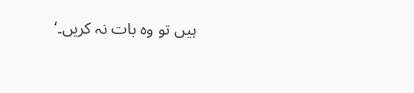ہیں تو وہ بات نہ کریں۔‘